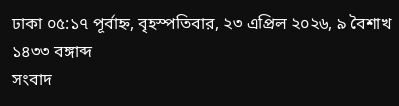ঢাকা ০৫:১৭ পূর্বাহ্ন, বৃহস্পতিবার, ২৩ এপ্রিল ২০২৬, ৯ বৈশাখ ১৪৩৩ বঙ্গাব্দ
সংবাদ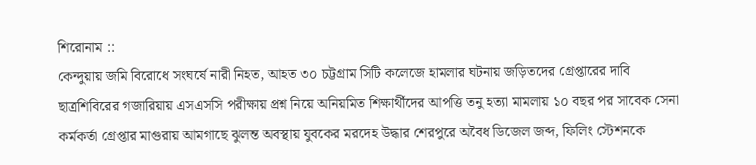শিরোনাম ::
কেন্দুয়ায় জমি বিরোধে সংঘর্ষে নারী নিহত, আহত ৩০ চট্টগ্রাম সিটি কলেজে হামলার ঘটনায় জড়িতদের গ্রেপ্তারের দাবি ছাত্রশিবিরের গজারিয়ায় এসএসসি পরীক্ষায় প্রশ্ন নিয়ে অনিয়মিত শিক্ষার্থীদের আপত্তি তনু হত্যা মামলায় ১০ বছর পর সাবেক সেনা কর্মকর্তা গ্রেপ্তার মাগুরায় আমগাছে ঝুলন্ত অবস্থায় যুবকের মরদেহ উদ্ধার শেরপুরে অবৈধ ডিজেল জব্দ, ফিলিং স্টেশনকে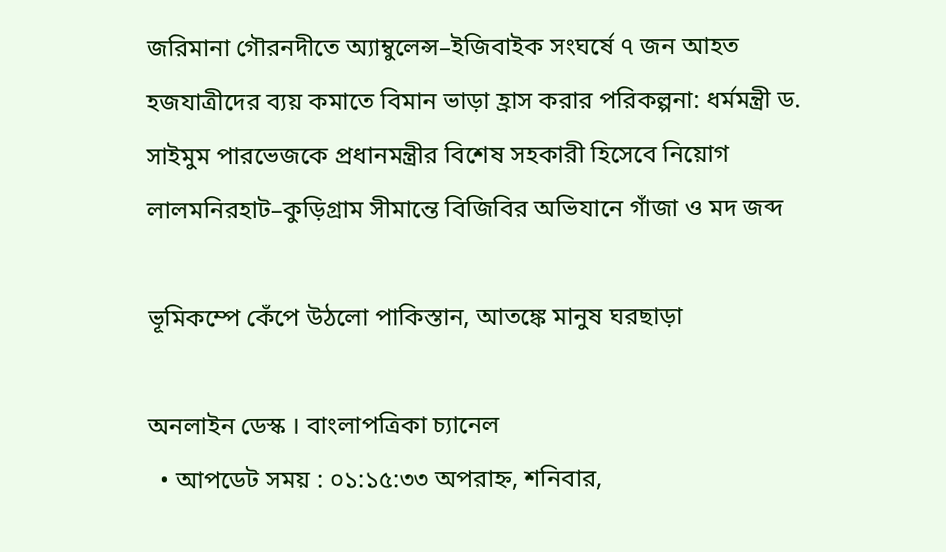জরিমানা গৌরনদীতে অ্যাম্বুলেন্স–ইজিবাইক সংঘর্ষে ৭ জন আহত হজযাত্রীদের ব্যয় কমাতে বিমান ভাড়া হ্রাস করার পরিকল্পনা: ধর্মমন্ত্রী ড. সাইমুম পারভেজকে প্রধানমন্ত্রীর বিশেষ সহকারী হিসেবে নিয়োগ লালমনিরহাট–কুড়িগ্রাম সীমান্তে বিজিবির অভিযানে গাঁজা ও মদ জব্দ

ভূমিকম্পে কেঁপে উঠলো পাকিস্তান, আতঙ্কে মানুষ ঘরছাড়া

অনলাইন ডেস্ক । বাংলাপত্রিকা চ্যানেল
  • আপডেট সময় : ০১:১৫:৩৩ অপরাহ্ন, শনিবার,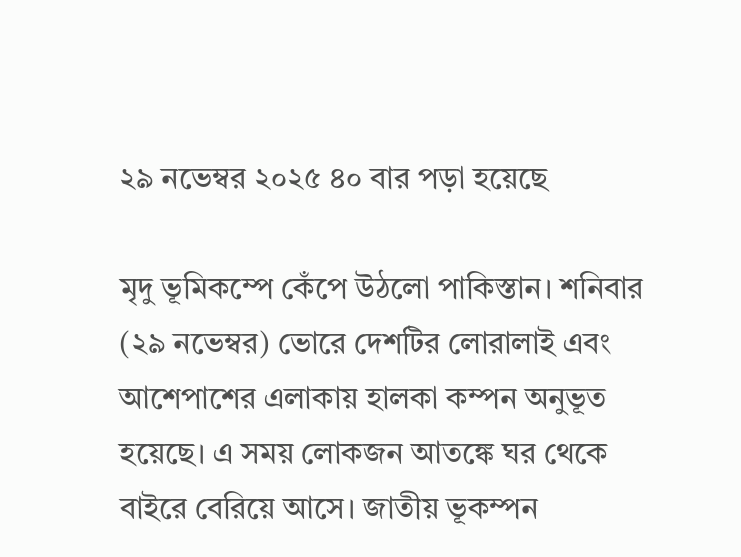২৯ নভেম্বর ২০২৫ ৪০ বার পড়া হয়েছে

মৃদু ভূমিকম্পে কেঁপে উঠলো পাকিস্তান। শনিবার (২৯ নভেম্বর) ভোরে দেশটির লোরালাই এবং আশেপাশের এলাকায় হালকা কম্পন অনুভূত হয়েছে। এ সময় লোকজন আতঙ্কে ঘর থেকে বাইরে বেরিয়ে আসে। জাতীয় ভূকম্পন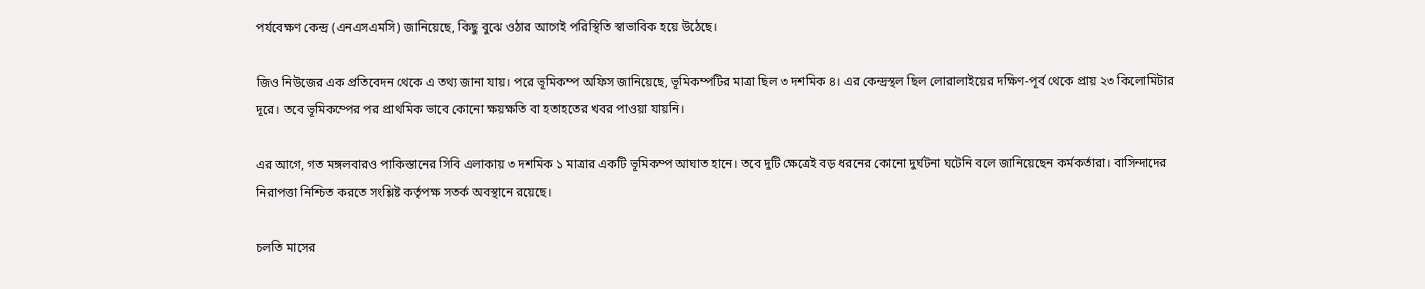পর্যবেক্ষণ কেন্দ্র (এনএসএমসি) জানিয়েছে, কিছু বুঝে ওঠার আগেই পরিস্থিতি স্বাভাবিক হয়ে উঠেছে।

জিও নিউজের এক প্রতিবেদন থেকে এ তথ্য জানা যায়। পরে ভূমিকম্প অফিস জানিয়েছে, ভূমিকম্পটির মাত্রা ছিল ৩ দশমিক ৪। এর কেন্দ্রস্থল ছিল লোরালাইয়ের দক্ষিণ-পূর্ব থেকে প্রায় ২৩ কিলোমিটার দূরে। তবে ভূমিকম্পের পর প্রাথমিক ভাবে কোনো ক্ষয়ক্ষতি বা হতাহতের খবর পাওয়া যায়নি।

এর আগে, গত মঙ্গলবারও পাকিস্তানের সিবি এলাকায় ৩ দশমিক ১ মাত্রার একটি ভূমিকম্প আঘাত হানে। তবে দুটি ক্ষেত্রেই বড় ধরনের কোনো দুর্ঘটনা ঘটেনি বলে জানিয়েছেন কর্মকর্তারা। বাসিন্দাদের নিরাপত্তা নিশ্চিত করতে সংশ্লিষ্ট কর্তৃপক্ষ সতর্ক অবস্থানে রয়েছে।

চলতি মাসের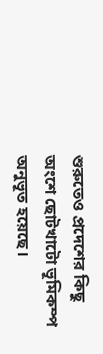শুরুতেও প্রদেশের কিছু অংশে ছোটখাটো ভূমিকম্প অনুভূত হয়েছে।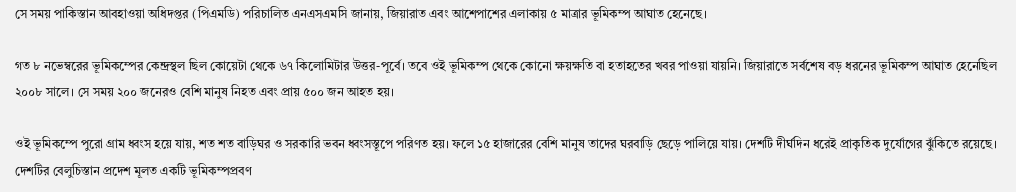সে সময় পাকিস্তান আবহাওয়া অধিদপ্তর (পিএমডি) পরিচালিত এনএসএমসি জানায়, জিয়ারাত এবং আশেপাশের এলাকায় ৫ মাত্রার ভূমিকম্প আঘাত হেনেছে।

গত ৮ নভেম্বরের ভূমিকম্পের কেন্দ্রস্থল ছিল কোয়েটা থেকে ৬৭ কিলোমিটার উত্তর-পূর্বে। তবে ওই ভূমিকম্প থেকে কোনো ক্ষয়ক্ষতি বা হতাহতের খবর পাওয়া যায়নি। জিয়ারাতে সর্বশেষ বড় ধরনের ভূমিকম্প আঘাত হেনেছিল ২০০৮ সালে। সে সময় ২০০ জনেরও বেশি মানুষ নিহত এবং প্রায় ৫০০ জন আহত হয়।

ওই ভূমিকম্পে পুরো গ্রাম ধ্বংস হয়ে যায়, শত শত বাড়িঘর ও সরকারি ভবন ধ্বংসস্তূপে পরিণত হয়। ফলে ১৫ হাজারের বেশি মানুষ তাদের ঘরবাড়ি ছেড়ে পালিয়ে যায়। দেশটি দীর্ঘদিন ধরেই প্রাকৃতিক দুর্যোগের ঝুঁকিতে রয়েছে। দেশটির বেলুচিস্তান প্রদেশ মূলত একটি ভূমিকম্পপ্রবণ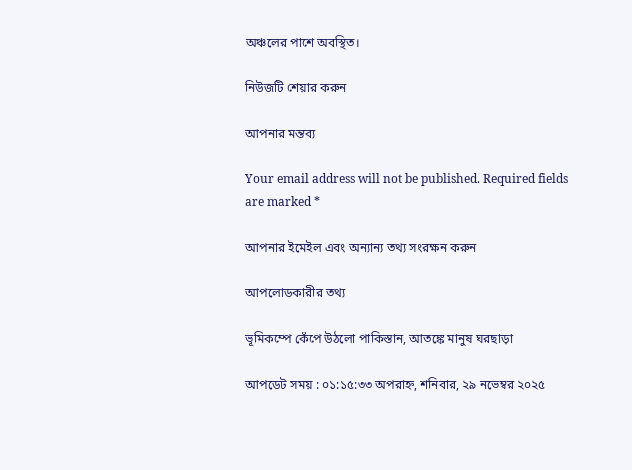অঞ্চলের পাশে অবস্থিত।

নিউজটি শেয়ার করুন

আপনার মন্তব্য

Your email address will not be published. Required fields are marked *

আপনার ইমেইল এবং অন্যান্য তথ্য সংরক্ষন করুন

আপলোডকারীর তথ্য

ভূমিকম্পে কেঁপে উঠলো পাকিস্তান, আতঙ্কে মানুষ ঘরছাড়া

আপডেট সময় : ০১:১৫:৩৩ অপরাহ্ন, শনিবার, ২৯ নভেম্বর ২০২৫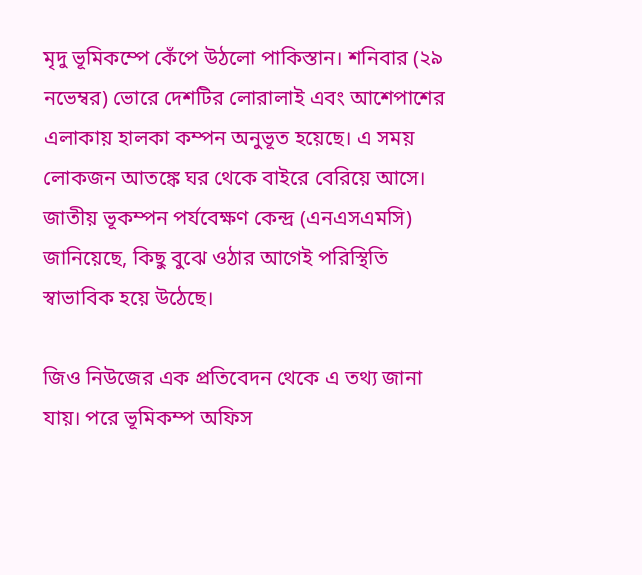মৃদু ভূমিকম্পে কেঁপে উঠলো পাকিস্তান। শনিবার (২৯ নভেম্বর) ভোরে দেশটির লোরালাই এবং আশেপাশের এলাকায় হালকা কম্পন অনুভূত হয়েছে। এ সময় লোকজন আতঙ্কে ঘর থেকে বাইরে বেরিয়ে আসে। জাতীয় ভূকম্পন পর্যবেক্ষণ কেন্দ্র (এনএসএমসি) জানিয়েছে, কিছু বুঝে ওঠার আগেই পরিস্থিতি স্বাভাবিক হয়ে উঠেছে।

জিও নিউজের এক প্রতিবেদন থেকে এ তথ্য জানা যায়। পরে ভূমিকম্প অফিস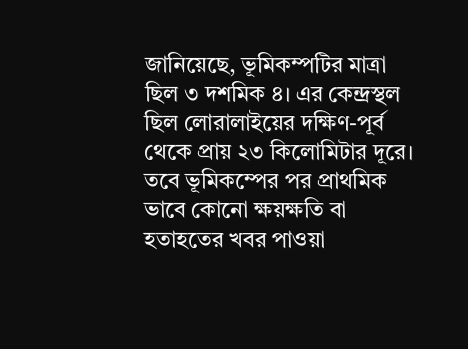জানিয়েছে, ভূমিকম্পটির মাত্রা ছিল ৩ দশমিক ৪। এর কেন্দ্রস্থল ছিল লোরালাইয়ের দক্ষিণ-পূর্ব থেকে প্রায় ২৩ কিলোমিটার দূরে। তবে ভূমিকম্পের পর প্রাথমিক ভাবে কোনো ক্ষয়ক্ষতি বা হতাহতের খবর পাওয়া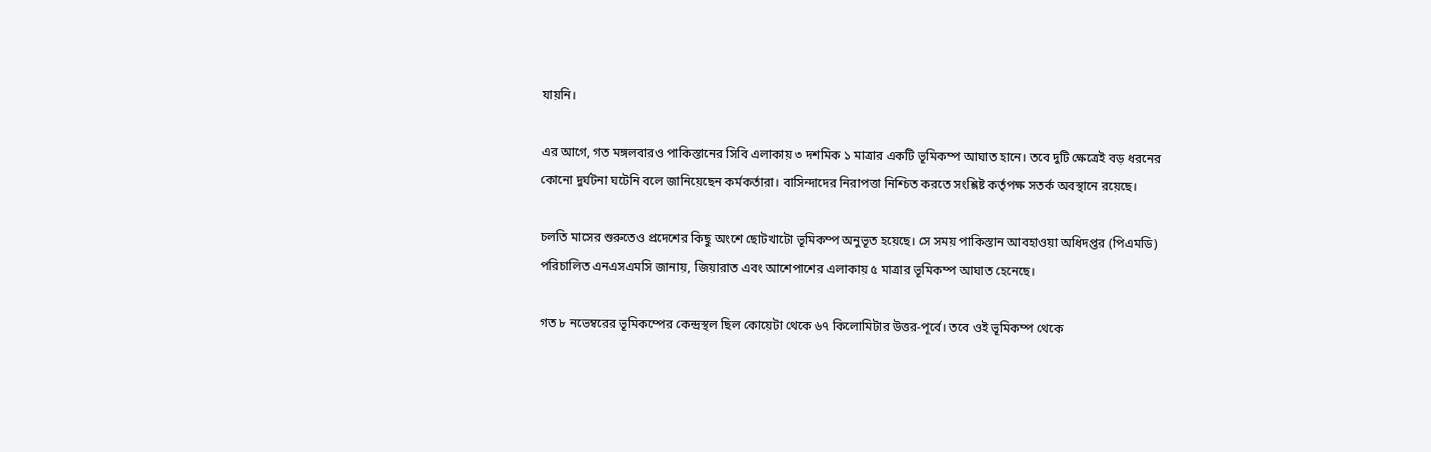যায়নি।

এর আগে, গত মঙ্গলবারও পাকিস্তানের সিবি এলাকায় ৩ দশমিক ১ মাত্রার একটি ভূমিকম্প আঘাত হানে। তবে দুটি ক্ষেত্রেই বড় ধরনের কোনো দুর্ঘটনা ঘটেনি বলে জানিয়েছেন কর্মকর্তারা। বাসিন্দাদের নিরাপত্তা নিশ্চিত করতে সংশ্লিষ্ট কর্তৃপক্ষ সতর্ক অবস্থানে রয়েছে।

চলতি মাসের শুরুতেও প্রদেশের কিছু অংশে ছোটখাটো ভূমিকম্প অনুভূত হয়েছে। সে সময় পাকিস্তান আবহাওয়া অধিদপ্তর (পিএমডি) পরিচালিত এনএসএমসি জানায়, জিয়ারাত এবং আশেপাশের এলাকায় ৫ মাত্রার ভূমিকম্প আঘাত হেনেছে।

গত ৮ নভেম্বরের ভূমিকম্পের কেন্দ্রস্থল ছিল কোয়েটা থেকে ৬৭ কিলোমিটার উত্তর-পূর্বে। তবে ওই ভূমিকম্প থেকে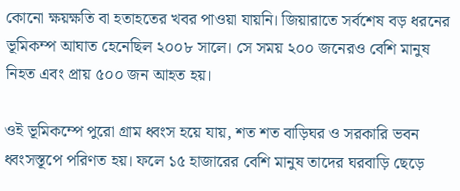কোনো ক্ষয়ক্ষতি বা হতাহতের খবর পাওয়া যায়নি। জিয়ারাতে সর্বশেষ বড় ধরনের ভূমিকম্প আঘাত হেনেছিল ২০০৮ সালে। সে সময় ২০০ জনেরও বেশি মানুষ নিহত এবং প্রায় ৫০০ জন আহত হয়।

ওই ভূমিকম্পে পুরো গ্রাম ধ্বংস হয়ে যায়, শত শত বাড়িঘর ও সরকারি ভবন ধ্বংসস্তূপে পরিণত হয়। ফলে ১৫ হাজারের বেশি মানুষ তাদের ঘরবাড়ি ছেড়ে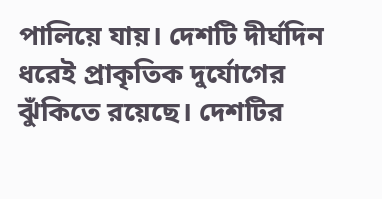পালিয়ে যায়। দেশটি দীর্ঘদিন ধরেই প্রাকৃতিক দুর্যোগের ঝুঁকিতে রয়েছে। দেশটির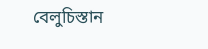বেলুচিস্তান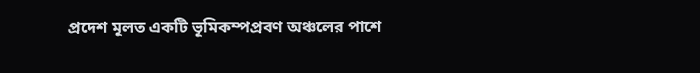প্রদেশ মূলত একটি ভূমিকম্পপ্রবণ অঞ্চলের পাশে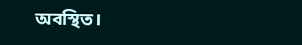অবস্থিত।